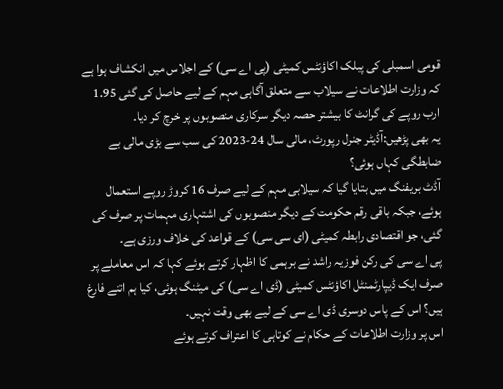قومی اسمبلی کی پبلک اکاؤنٹس کمیٹی (پی اے سی) کے اجلاس میں انکشاف ہوا ہے کہ وزارت اطلاعات نے سیلاب سے متعلق آگاہی مہم کے لیے حاصل کی گئی 1.95 ارب روپے کی گرانٹ کا بیشتر حصہ دیگر سرکاری منصوبوں پر خرچ کر دیا۔
یہ بھی پڑھیں:آڈیٹر جنرل رپورٹ، مالی سال 24-2023 کی سب سے بڑی مالی بے ضابطگی کہاں ہوئی؟
آڈٹ بریفنگ میں بتایا گیا کہ سیلابی مہم کے لیے صرف 16 کروڑ روپے استعمال ہوئے، جبکہ باقی رقم حکومت کے دیگر منصوبوں کی اشتہاری مہمات پر صرف کی گئی، جو اقتصادی رابطہ کمیٹی (ای سی سی) کے قواعد کی خلاف ورزی ہے۔
پی اے سی کی رکن فوزیہ راشد نے برہمی کا اظہار کرتے ہوئے کہا کہ اس معاملے پر صرف ایک ڈیپارٹمنٹل اکاؤنٹس کمیٹی (ڈی اے سی) کی میٹنگ ہوئی، کیا ہم اتنے فارغ ہیں؟ اس کے پاس دوسری ڈی اے سی کے لیے بھی وقت نہیں۔
اس پر وزارت اطلاعات کے حکام نے کوتاہی کا اعتراف کرتے ہوئے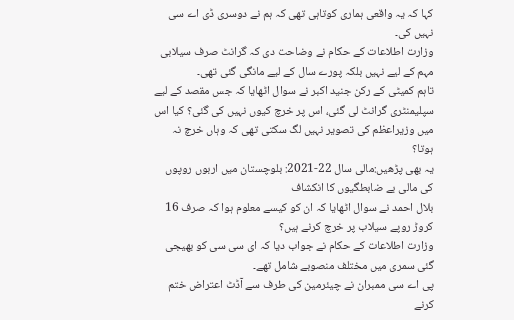کہا کہ یہ واقعی ہماری کوتاہی تھی کہ ہم نے دوسری ڈی اے سی نہیں کی۔
وزارت اطلاعات کے حکام نے وضاحت دی کہ گرانٹ صرف سیلابی مہم کے لیے نہیں بلکہ پورے سال کے لیے مانگی گئی تھی۔
تاہم کمیٹی کے رکن جنید اکبر نے سوال اٹھایا کہ جس مقصد کے لیے سپلیمنٹری گرانٹ لی گئی، اس پر خرچ کیوں نہیں کی گئی؟ کیا اس میں وزیراعظم کی تصویر نہیں لگ سکتی تھی کہ وہاں خرچ نہ ہوتا؟
یہ بھی پڑھیں:مالی سال 22-2021: بلوچستان میں اربوں روپوں کی مالی بے ضابطگیوں کا انکشاف
بلال احمد نے سوال اٹھایا کہ ان کو کیسے معلوم ہوا کہ صرف 16 کروڑ روپے سیلاب پر خرچ کرنے ہیں؟
وزارت اطلاعات کے حکام نے جواب دیا کہ ای سی سی کو بھیجی گئی سمری میں مختلف منصوبے شامل تھے۔
پی اے سی ممبران نے چیئرمین کی طرف سے آڈٹ اعتراض ختم کرنے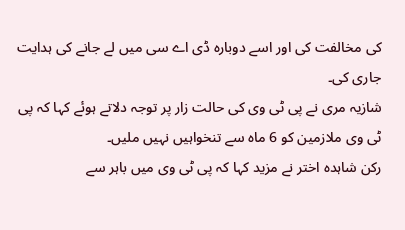کی مخالفت کی اور اسے دوبارہ ڈی اے سی میں لے جانے کی ہدایت جاری کی۔
شازیہ مری نے پی ٹی وی کی حالت زار پر توجہ دلاتے ہوئے کہا کہ پی ٹی وی ملازمین کو 6 ماہ سے تنخواہیں نہیں ملیں۔
رکن شاہدہ اختر نے مزید کہا کہ پی ٹی وی میں باہر سے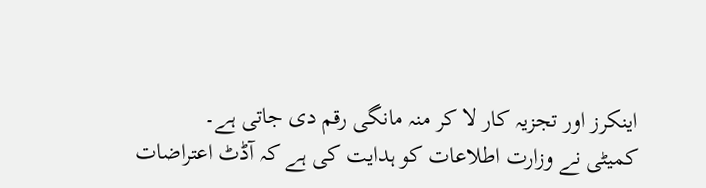اینکرز اور تجزیہ کار لا کر منہ مانگی رقم دی جاتی ہے۔
کمیٹی نے وزارت اطلاعات کو ہدایت کی ہے کہ آڈٹ اعتراضات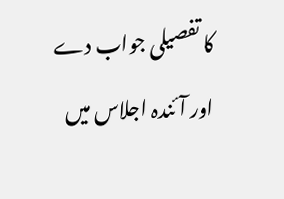کا تفصیلی جواب دے اور آئندہ اجلاس میں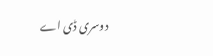دوسری ڈی اے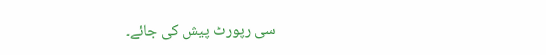سی رپورٹ پیش کی جائے۔